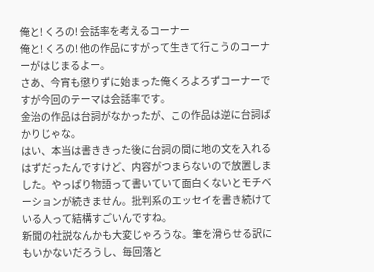俺と! くろの! 会話率を考えるコーナー
俺と! くろの! 他の作品にすがって生きて行こうのコーナーがはじまるよー。
さあ、今宵も懲りずに始まった俺くろよろずコーナーですが今回のテーマは会話率です。
金治の作品は台詞がなかったが、この作品は逆に台詞ばかりじゃな。
はい、本当は書ききった後に台詞の間に地の文を入れるはずだったんですけど、内容がつまらないので放置しました。やっぱり物語って書いていて面白くないとモチベーションが続きません。批判系のエッセイを書き続けている人って結構すごいんですね。
新聞の社説なんかも大変じゃろうな。筆を滑らせる訳にもいかないだろうし、毎回落と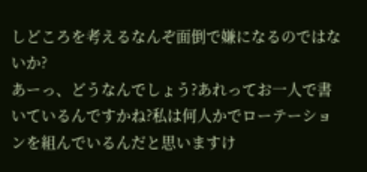しどころを考えるなんぞ面倒で嫌になるのではないか?
あーっ、どうなんでしょう?あれってお一人で書いているんですかね?私は何人かでローテーションを組んでいるんだと思いますけ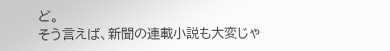ど。
そう言えば、新聞の連載小説も大変じゃ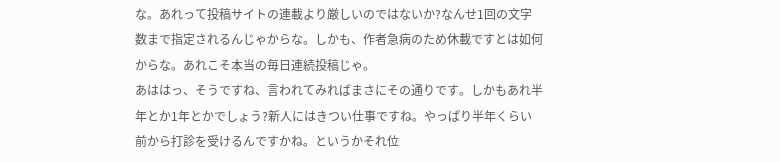な。あれって投稿サイトの連載より厳しいのではないか?なんせ1回の文字数まで指定されるんじゃからな。しかも、作者急病のため休載ですとは如何からな。あれこそ本当の毎日連続投稿じゃ。
あははっ、そうですね、言われてみればまさにその通りです。しかもあれ半年とか1年とかでしょう?新人にはきつい仕事ですね。やっぱり半年くらい前から打診を受けるんですかね。というかそれ位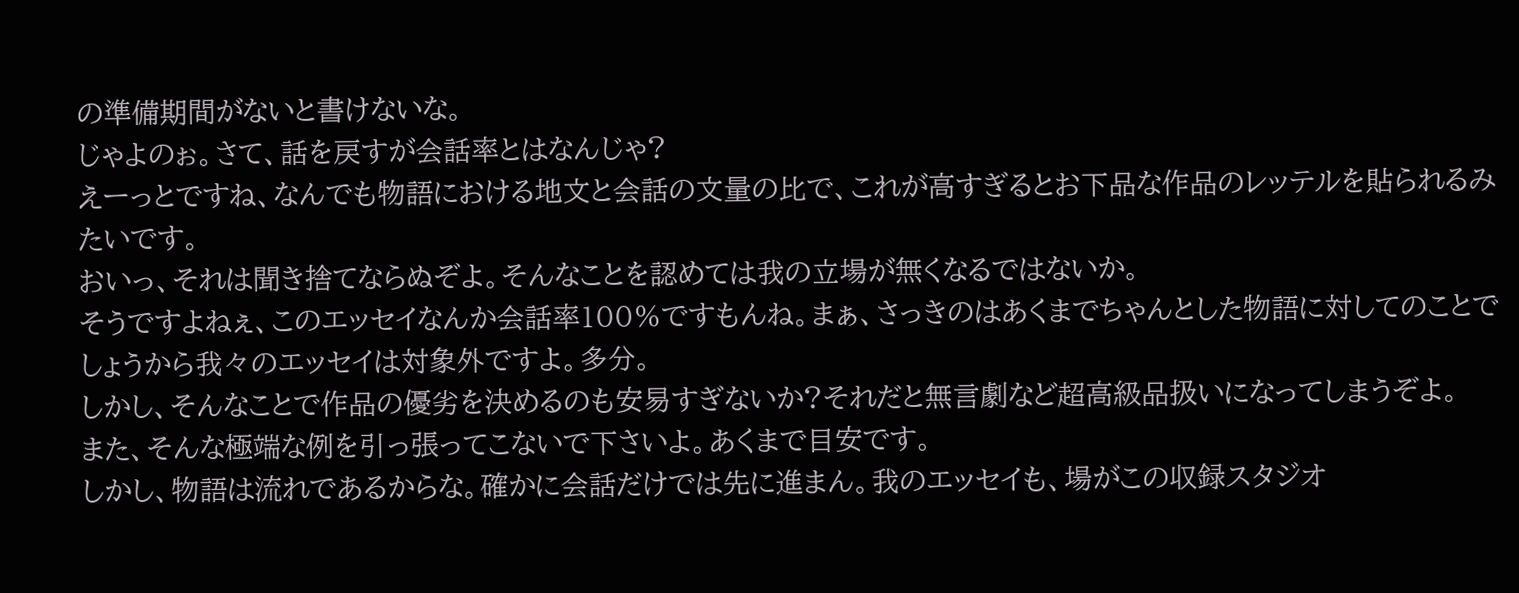の準備期間がないと書けないな。
じゃよのぉ。さて、話を戻すが会話率とはなんじゃ?
えーっとですね、なんでも物語における地文と会話の文量の比で、これが高すぎるとお下品な作品のレッテルを貼られるみたいです。
おいっ、それは聞き捨てならぬぞよ。そんなことを認めては我の立場が無くなるではないか。
そうですよねぇ、このエッセイなんか会話率100%ですもんね。まぁ、さっきのはあくまでちゃんとした物語に対してのことでしょうから我々のエッセイは対象外ですよ。多分。
しかし、そんなことで作品の優劣を決めるのも安易すぎないか?それだと無言劇など超高級品扱いになってしまうぞよ。
また、そんな極端な例を引っ張ってこないで下さいよ。あくまで目安です。
しかし、物語は流れであるからな。確かに会話だけでは先に進まん。我のエッセイも、場がこの収録スタジオ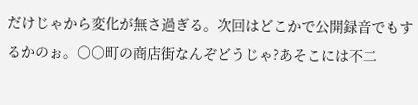だけじゃから変化が無さ過ぎる。次回はどこかで公開録音でもするかのぉ。○○町の商店街なんぞどうじゃ?あそこには不二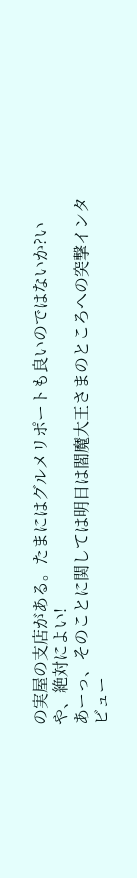の実屋の支店がある。たまにはグルメリポートも良いのではないか?いや、絶対によい!
あーっ、そのことに関しては明日は閻魔大王さまのところへの突撃インタビュー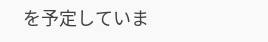を予定していま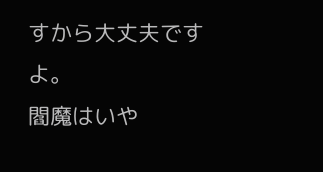すから大丈夫ですよ。
閻魔はいや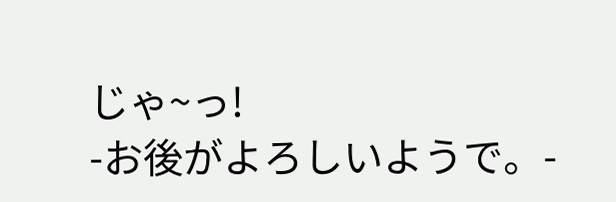じゃ~っ!
-お後がよろしいようで。-